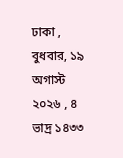ঢাকা , বুধবার, ১৯ অগাস্ট ২০২৬ , ৪ ভাদ্র ১৪৩৩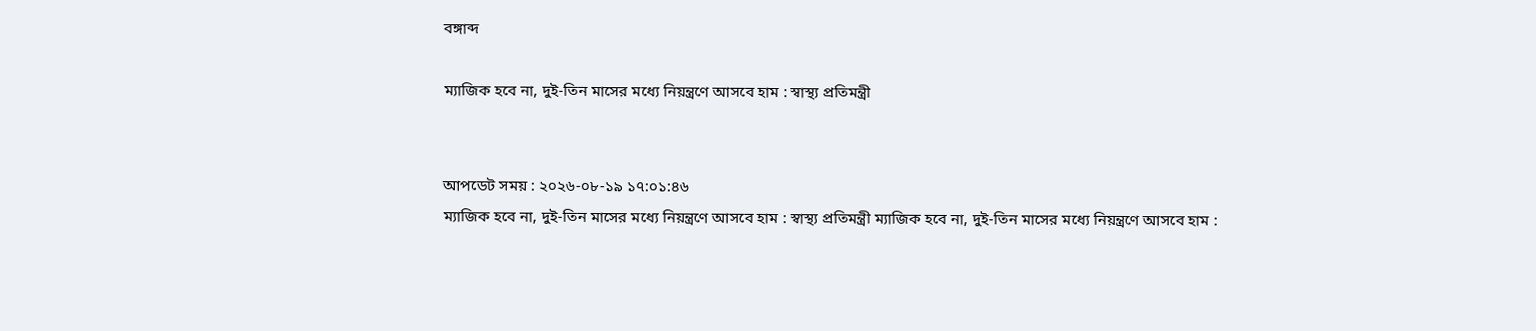বঙ্গাব্দ

ম্যাজিক হবে না, দুই-তিন মাসের মধ্যে নিয়ন্ত্রণে আসবে হাম : স্বাস্থ্য প্রতিমন্ত্রী


আপডেট সময় : ২০২৬-০৮-১৯ ১৭:০১:৪৬
ম্যাজিক হবে না, দুই-তিন মাসের মধ্যে নিয়ন্ত্রণে আসবে হাম : স্বাস্থ্য প্রতিমন্ত্রী ম্যাজিক হবে না, দুই-তিন মাসের মধ্যে নিয়ন্ত্রণে আসবে হাম :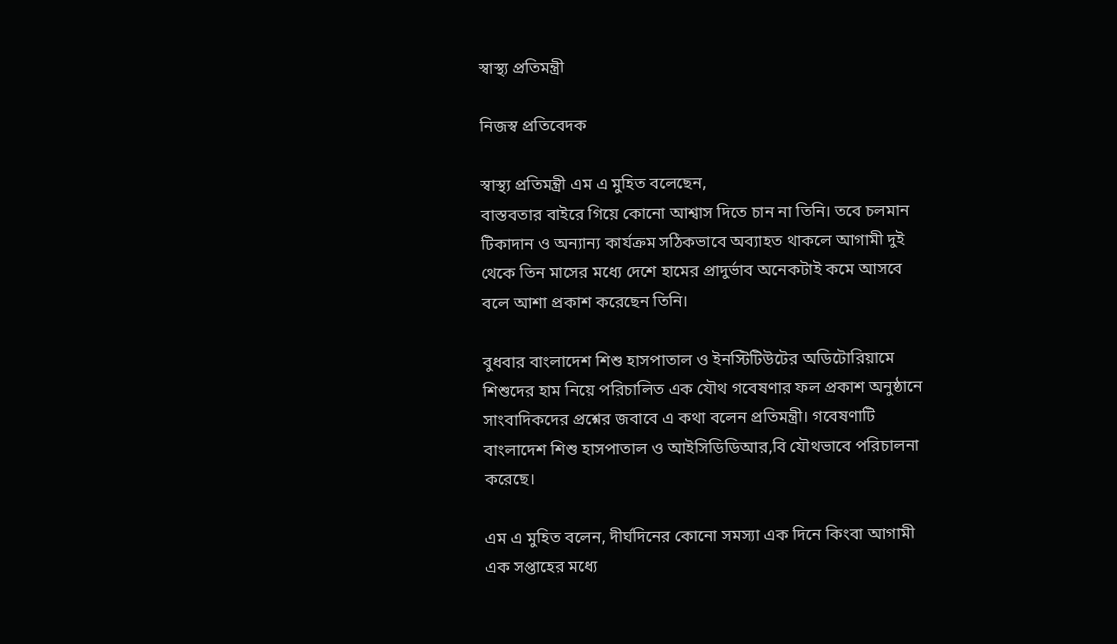স্বাস্থ্য প্রতিমন্ত্রী

নিজস্ব প্রতিবেদক

স্বাস্থ্য প্রতিমন্ত্রী এম এ মুহিত বলেছেন,
বাস্তবতার বাইরে গিয়ে কোনো আশ্বাস দিতে চান না তিনি। তবে চলমান টিকাদান ও অন্যান্য কার্যক্রম সঠিকভাবে অব্যাহত থাকলে আগামী দুই থেকে তিন মাসের মধ্যে দেশে হামের প্রাদুর্ভাব অনেকটাই কমে আসবে বলে আশা প্রকাশ করেছেন তিনি।

বুধবার বাংলাদেশ শিশু হাসপাতাল ও ইনস্টিটিউটের অডিটোরিয়ামে শিশুদের হাম নিয়ে পরিচালিত এক যৌথ গবেষণার ফল প্রকাশ অনুষ্ঠানে সাংবাদিকদের প্রশ্নের জবাবে এ কথা বলেন প্রতিমন্ত্রী। গবেষণাটি বাংলাদেশ শিশু হাসপাতাল ও আইসিডিডিআর,বি যৌথভাবে পরিচালনা করেছে।

এম এ মুহিত বলেন, দীর্ঘদিনের কোনো সমস্যা এক দিনে কিংবা আগামী এক সপ্তাহের মধ্যে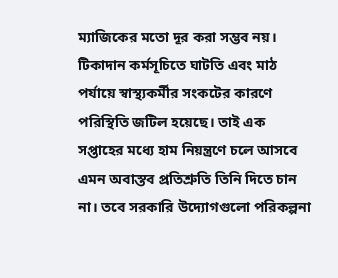ম্যাজিকের মতো দূর করা সম্ভব নয়। টিকাদান কর্মসূচিতে ঘাটতি এবং মাঠ পর্যায়ে স্বাস্থ্যকর্মীর সংকটের কারণে পরিস্থিতি জটিল হয়েছে। তাই এক সপ্তাহের মধ্যে হাম নিয়ন্ত্রণে চলে আসবে এমন অবাস্তব প্রতিশ্রুতি তিনি দিতে চান না। তবে সরকারি উদ্যোগগুলো পরিকল্পনা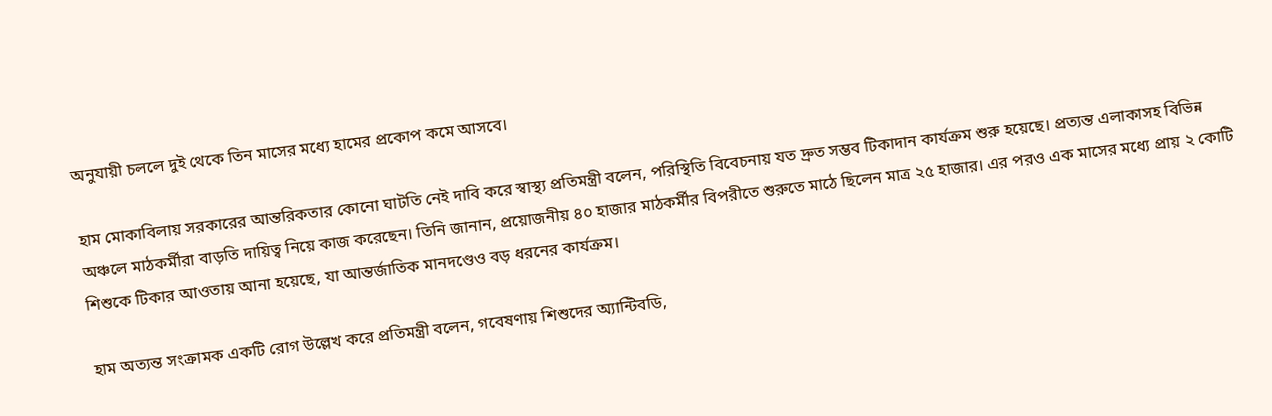অনুযায়ী চললে দুই থেকে তিন মাসের মধ্যে হামের প্রকোপ কমে আসবে।

হাম মোকাবিলায় সরকারের আন্তরিকতার কোনো ঘাটতি নেই দাবি করে স্বাস্থ্য প্রতিমন্ত্রী বলেন, পরিস্থিতি বিবেচনায় যত দ্রুত সম্ভব টিকাদান কার্যক্রম শুরু হয়েছে। প্রত্যন্ত এলাকাসহ বিভিন্ন অঞ্চলে মাঠকর্মীরা বাড়তি দায়িত্ব নিয়ে কাজ করেছেন। তিনি জানান, প্রয়োজনীয় ৪০ হাজার মাঠকর্মীর বিপরীতে শুরুতে মাঠে ছিলেন মাত্র ২৫ হাজার। এর পরও এক মাসের মধ্যে প্রায় ২ কোটি শিশুকে টিকার আওতায় আনা হয়েছে, যা আন্তর্জাতিক মানদণ্ডেও বড় ধরনের কার্যক্রম।

হাম অত্যন্ত সংক্রামক একটি রোগ উল্লেখ করে প্রতিমন্ত্রী বলেন, গবেষণায় শিশুদের অ্যান্টিবডি,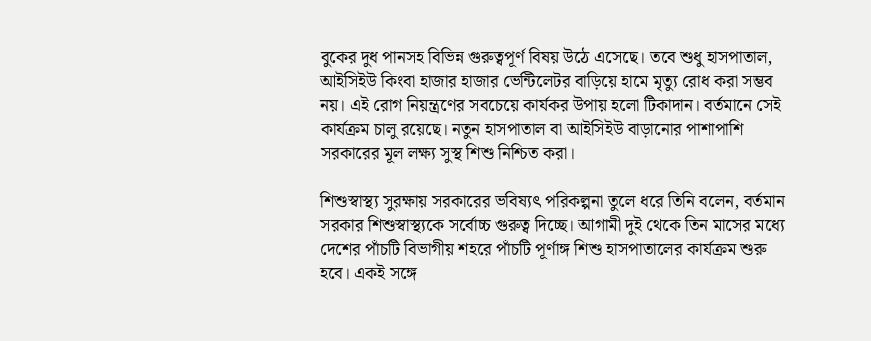বুকের দুধ পানসহ বিভিন্ন গুরুত্বপূর্ণ বিষয় উঠে এসেছে। তবে শুধু হাসপাতাল, আইসিইউ কিংবা হাজার হাজার ভেন্টিলেটর বাড়িয়ে হামে মৃত্যু রোধ করা সম্ভব নয়। এই রোগ নিয়ন্ত্রণের সবচেয়ে কার্যকর উপায় হলো টিকাদান। বর্তমানে সেই কার্যক্রম চালু রয়েছে। নতুন হাসপাতাল বা আইসিইউ বাড়ানোর পাশাপাশি সরকারের মূল লক্ষ্য সুস্থ শিশু নিশ্চিত করা।

শিশুস্বাস্থ্য সুরক্ষায় সরকারের ভবিষ্যৎ পরিকল্পনা তুলে ধরে তিনি বলেন, বর্তমান সরকার শিশুস্বাস্থ্যকে সর্বোচ্চ গুরুত্ব দিচ্ছে। আগামী দুই থেকে তিন মাসের মধ্যে দেশের পাঁচটি বিভাগীয় শহরে পাঁচটি পূর্ণাঙ্গ শিশু হাসপাতালের কার্যক্রম শুরু হবে। একই সঙ্গে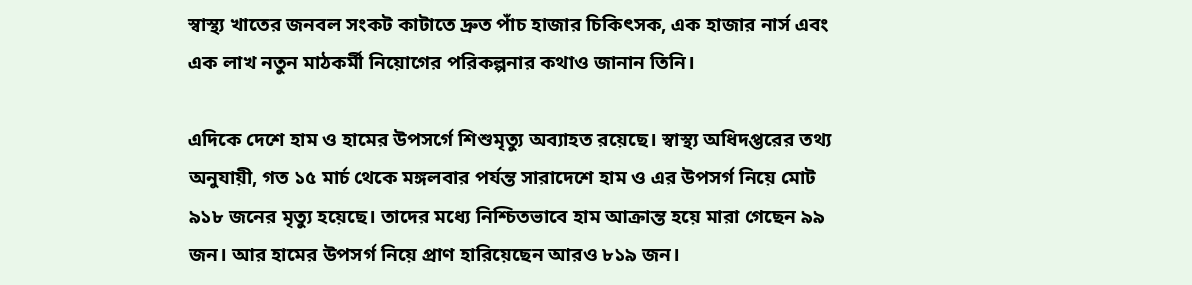স্বাস্থ্য খাতের জনবল সংকট কাটাতে দ্রুত পাঁচ হাজার চিকিৎসক, এক হাজার নার্স এবং এক লাখ নতুন মাঠকর্মী নিয়োগের পরিকল্পনার কথাও জানান তিনি।

এদিকে দেশে হাম ও হামের উপসর্গে শিশুমৃত্যু অব্যাহত রয়েছে। স্বাস্থ্য অধিদপ্তরের তথ্য অনুযায়ী, গত ১৫ মার্চ থেকে মঙ্গলবার পর্যন্ত সারাদেশে হাম ও এর উপসর্গ নিয়ে মোট ৯১৮ জনের মৃত্যু হয়েছে। তাদের মধ্যে নিশ্চিতভাবে হাম আক্রান্ত হয়ে মারা গেছেন ৯৯ জন। আর হামের উপসর্গ নিয়ে প্রাণ হারিয়েছেন আরও ৮১৯ জন।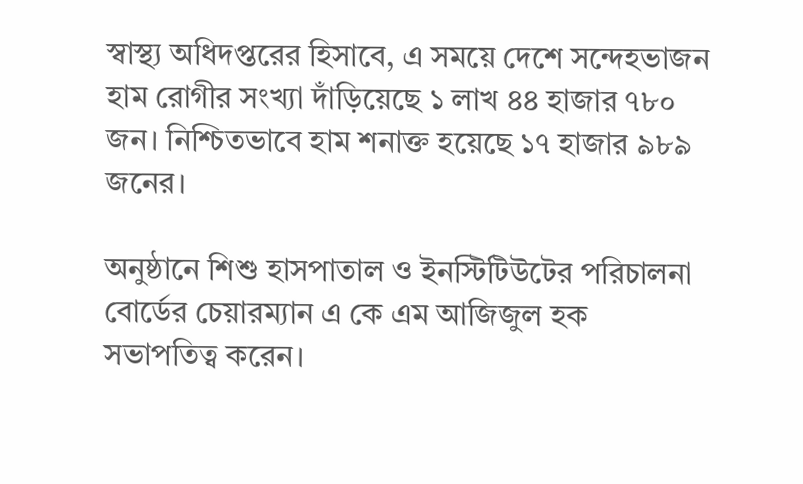স্বাস্থ্য অধিদপ্তরের হিসাবে, এ সময়ে দেশে সন্দেহভাজন হাম রোগীর সংখ্যা দাঁড়িয়েছে ১ লাখ ৪৪ হাজার ৭৮০ জন। নিশ্চিতভাবে হাম শনাক্ত হয়েছে ১৭ হাজার ৯৮৯ জনের।

অনুষ্ঠানে শিশু হাসপাতাল ও ইনস্টিটিউটের পরিচালনা বোর্ডের চেয়ারম্যান এ কে এম আজিজুল হক সভাপতিত্ব করেন।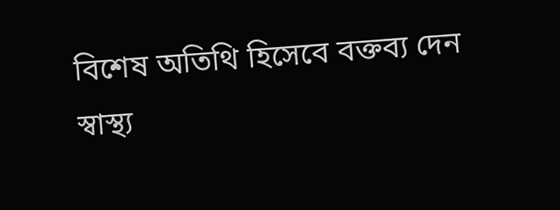বিশেষ অতিথি হিসেবে বক্তব্য দেন স্বাস্থ্য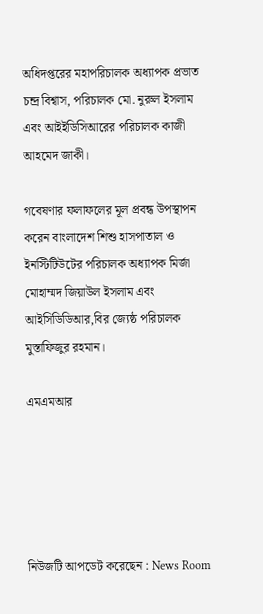অধিদপ্তরের মহাপরিচালক অধ্যাপক প্রভাত চন্দ্র বিশ্বাস, পরিচালক মো. নুরুল ইসলাম এবং আইইডিসিআরের পরিচালক কাজী আহমেদ জাকী।

গবেষণার ফলাফলের মূল প্রবন্ধ উপস্থাপন করেন বাংলাদেশ শিশু হাসপাতাল ও ইনস্টিটিউটের পরিচালক অধ্যাপক মির্জা মোহাম্মদ জিয়াউল ইসলাম এবং আইসিডিডিআর,বির জ্যেষ্ঠ পরিচালক মুস্তাফিজুর রহমান।

এমএমআর





নিউজটি আপডেট করেছেন : News Room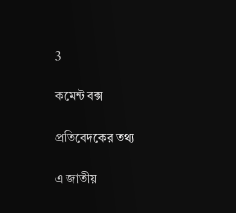3

কমেন্ট বক্স

প্রতিবেদকের তথ্য

এ জাতীয়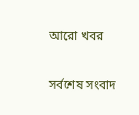আরো খবর

সর্বশেষ সংবাদ